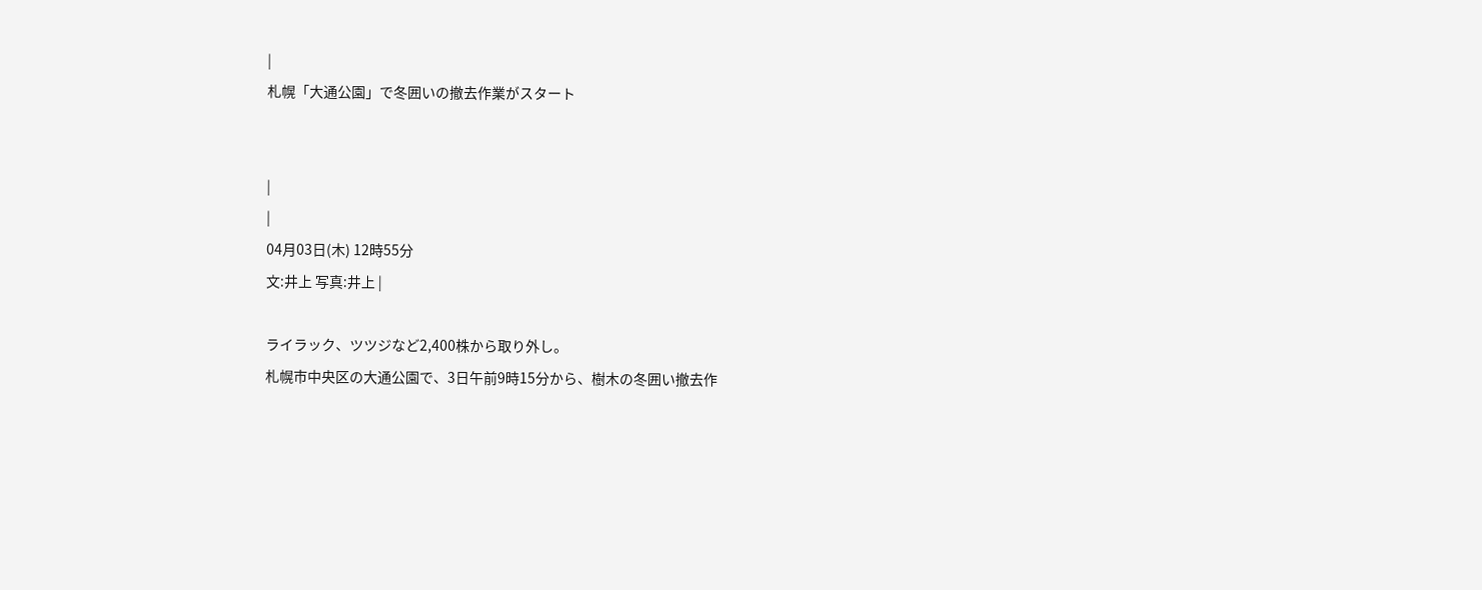|
札幌「大通公園」で冬囲いの撤去作業がスタート


|
|
04月03日(木) 12時55分
文:井上 写真:井上 |

ライラック、ツツジなど2,400株から取り外し。
札幌市中央区の大通公園で、3日午前9時15分から、樹木の冬囲い撤去作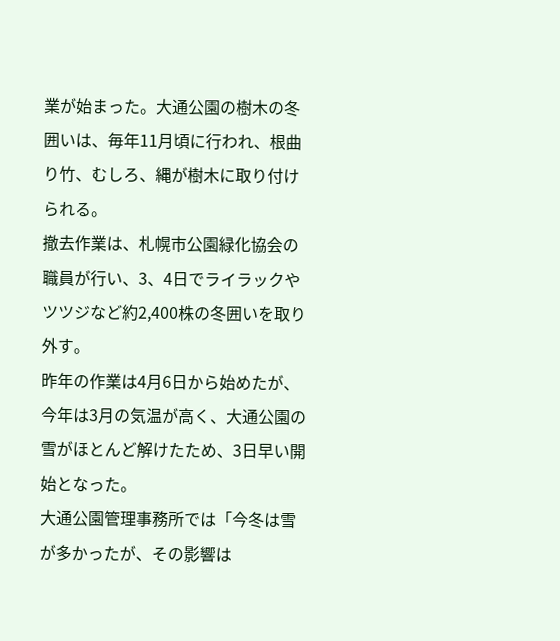業が始まった。大通公園の樹木の冬囲いは、毎年11月頃に行われ、根曲り竹、むしろ、縄が樹木に取り付けられる。
撤去作業は、札幌市公園緑化協会の職員が行い、3、4日でライラックやツツジなど約2,400株の冬囲いを取り外す。
昨年の作業は4月6日から始めたが、今年は3月の気温が高く、大通公園の雪がほとんど解けたため、3日早い開始となった。
大通公園管理事務所では「今冬は雪が多かったが、その影響は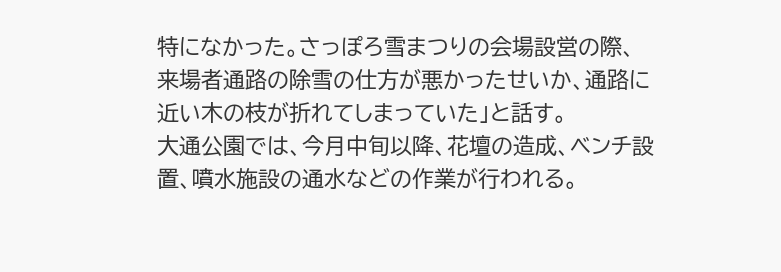特になかった。さっぽろ雪まつりの会場設営の際、来場者通路の除雪の仕方が悪かったせいか、通路に近い木の枝が折れてしまっていた」と話す。
大通公園では、今月中旬以降、花壇の造成、ベンチ設置、噴水施設の通水などの作業が行われる。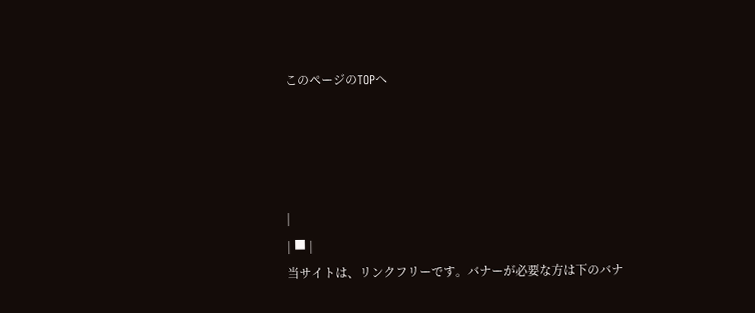このページのTOPへ




|
| ■ |
当サイトは、リンクフリーです。バナーが必要な方は下のバナ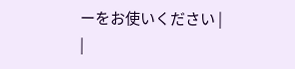ーをお使いください |
|